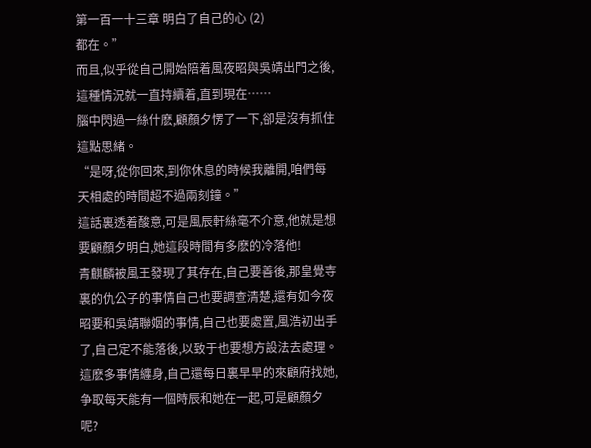第一百一十三章 明白了自己的心 (2)
都在。”
而且,似乎從自己開始陪着風夜昭與吳靖出門之後,這種情況就一直持續着,直到現在……
腦中閃過一絲什麽,顧顏夕愣了一下,卻是沒有抓住這點思緒。
“是呀,從你回來,到你休息的時候我離開,咱們每天相處的時間超不過兩刻鐘。”
這話裏透着酸意,可是風辰軒絲毫不介意,他就是想要顧顏夕明白,她這段時間有多麽的冷落他!
青麒麟被風王發現了其存在,自己要善後,那皇覺寺裏的仇公子的事情自己也要調查清楚,還有如今夜昭要和吳靖聯姻的事情,自己也要處置,風浩初出手了,自己定不能落後,以致于也要想方設法去處理。
這麽多事情纏身,自己還每日裏早早的來顧府找她,争取每天能有一個時辰和她在一起,可是顧顏夕呢?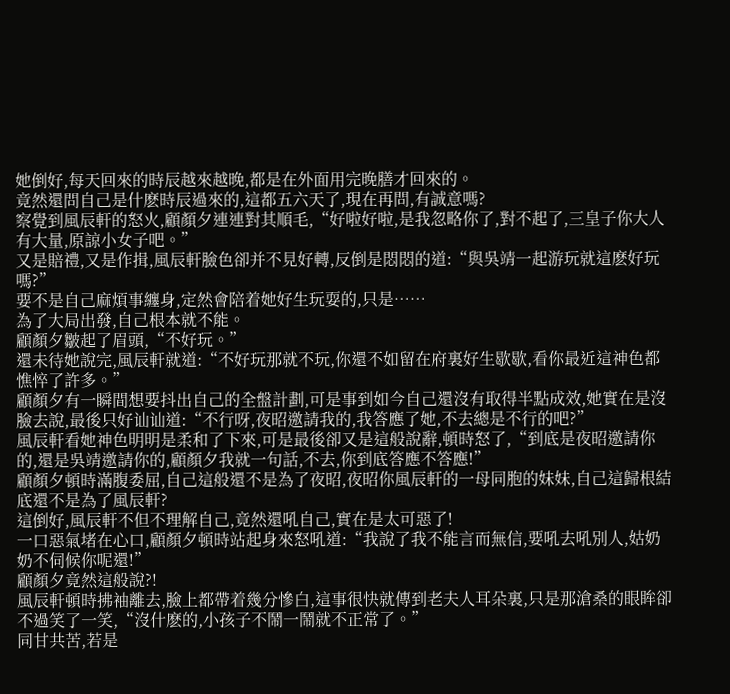她倒好,每天回來的時辰越來越晚,都是在外面用完晚膳才回來的。
竟然還問自己是什麽時辰過來的,這都五六天了,現在再問,有誠意嗎?
察覺到風辰軒的怒火,顧顏夕連連對其順毛,“好啦好啦,是我忽略你了,對不起了,三皇子你大人有大量,原諒小女子吧。”
又是賠禮,又是作揖,風辰軒臉色卻并不見好轉,反倒是悶悶的道:“與吳靖一起游玩就這麽好玩嗎?”
要不是自己麻煩事纏身,定然會陪着她好生玩耍的,只是……
為了大局出發,自己根本就不能。
顧顏夕皺起了眉頭,“不好玩。”
還未待她說完,風辰軒就道:“不好玩那就不玩,你還不如留在府裏好生歇歇,看你最近這神色都憔悴了許多。”
顧顏夕有一瞬間想要抖出自己的全盤計劃,可是事到如今自己還沒有取得半點成效,她實在是沒臉去說,最後只好讪讪道:“不行呀,夜昭邀請我的,我答應了她,不去總是不行的吧?”
風辰軒看她神色明明是柔和了下來,可是最後卻又是這般說辭,頓時怒了,“到底是夜昭邀請你的,還是吳靖邀請你的,顧顏夕我就一句話,不去,你到底答應不答應!”
顧顏夕頓時滿腹委屈,自己這般還不是為了夜昭,夜昭你風辰軒的一母同胞的妹妹,自己這歸根結底還不是為了風辰軒?
這倒好,風辰軒不但不理解自己,竟然還吼自己,實在是太可惡了!
一口惡氣堵在心口,顧顏夕頓時站起身來怒吼道:“我說了我不能言而無信,要吼去吼別人,姑奶奶不伺候你呢還!”
顧顏夕竟然這般說?!
風辰軒頓時拂袖離去,臉上都帶着幾分慘白,這事很快就傳到老夫人耳朵裏,只是那滄桑的眼眸卻不過笑了一笑,“沒什麽的,小孩子不鬧一鬧就不正常了。”
同甘共苦,若是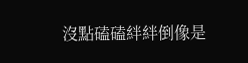沒點磕磕絆絆倒像是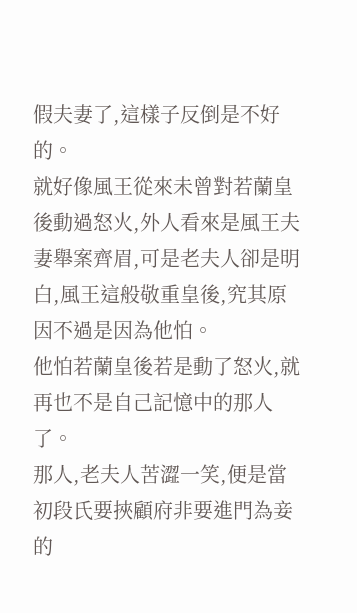假夫妻了,這樣子反倒是不好的。
就好像風王從來未曾對若蘭皇後動過怒火,外人看來是風王夫妻舉案齊眉,可是老夫人卻是明白,風王這般敬重皇後,究其原因不過是因為他怕。
他怕若蘭皇後若是動了怒火,就再也不是自己記憶中的那人了。
那人,老夫人苦澀一笑,便是當初段氏要挾顧府非要進門為妾的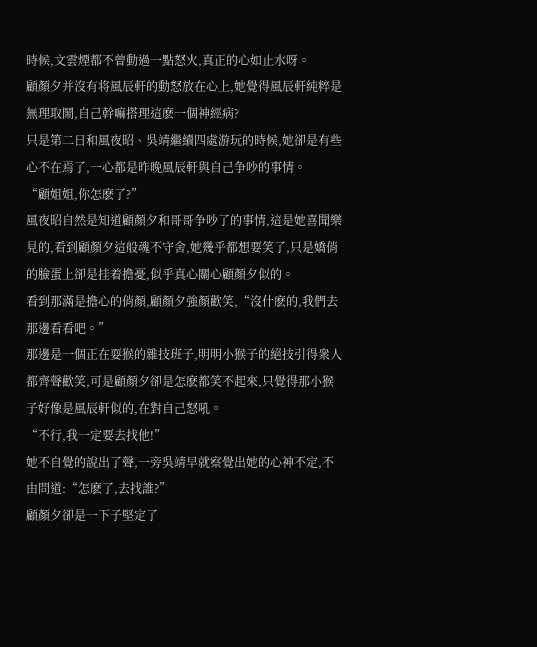時候,文雲煙都不曾動過一點怒火,真正的心如止水呀。
顧顏夕并沒有将風辰軒的動怒放在心上,她覺得風辰軒純粹是無理取鬧,自己幹嘛搭理這麽一個神經病?
只是第二日和風夜昭、吳靖繼續四處游玩的時候,她卻是有些心不在焉了,一心都是昨晚風辰軒與自己争吵的事情。
“顧姐姐,你怎麽了?”
風夜昭自然是知道顧顏夕和哥哥争吵了的事情,這是她喜聞樂見的,看到顧顏夕這般魂不守舍,她幾乎都想要笑了,只是嬌俏的臉蛋上卻是挂着擔憂,似乎真心關心顧顏夕似的。
看到那滿是擔心的俏顏,顧顏夕強顏歡笑,“沒什麽的,我們去那邊看看吧。”
那邊是一個正在耍猴的雜技班子,明明小猴子的絕技引得衆人都齊聲歡笑,可是顧顏夕卻是怎麽都笑不起來,只覺得那小猴子好像是風辰軒似的,在對自己怒吼。
“不行,我一定要去找他!”
她不自覺的說出了聲,一旁吳靖早就察覺出她的心神不定,不由問道:“怎麽了,去找誰?”
顧顏夕卻是一下子堅定了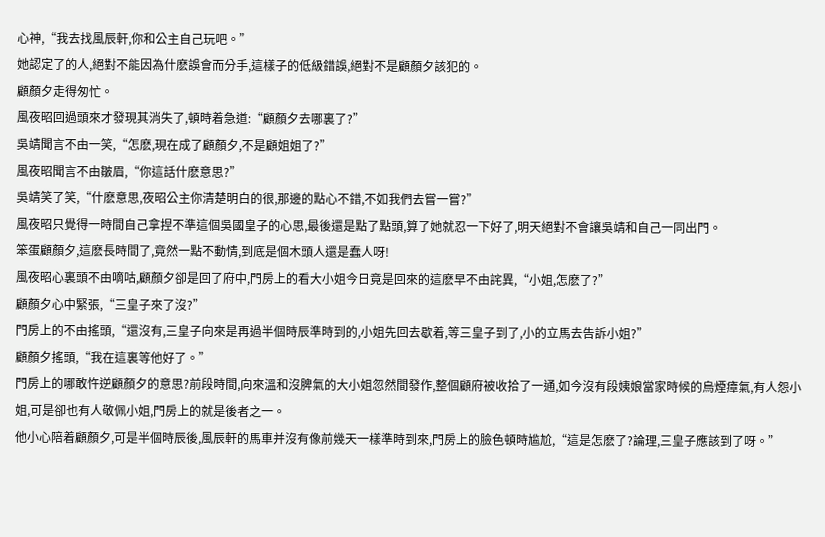心神,“我去找風辰軒,你和公主自己玩吧。”
她認定了的人,絕對不能因為什麽誤會而分手,這樣子的低級錯誤,絕對不是顧顏夕該犯的。
顧顏夕走得匆忙。
風夜昭回過頭來才發現其消失了,頓時着急道:“顧顏夕去哪裏了?”
吳靖聞言不由一笑,“怎麽,現在成了顧顏夕,不是顧姐姐了?”
風夜昭聞言不由皺眉,“你這話什麽意思?”
吳靖笑了笑,“什麽意思,夜昭公主你清楚明白的很,那邊的點心不錯,不如我們去嘗一嘗?”
風夜昭只覺得一時間自己拿捏不準這個吳國皇子的心思,最後還是點了點頭,算了她就忍一下好了,明天絕對不會讓吳靖和自己一同出門。
笨蛋顧顏夕,這麽長時間了,竟然一點不動情,到底是個木頭人還是蠢人呀!
風夜昭心裏頭不由嘀咕,顧顏夕卻是回了府中,門房上的看大小姐今日竟是回來的這麽早不由詫異,“小姐,怎麽了?”
顧顏夕心中緊張,“三皇子來了沒?”
門房上的不由搖頭,“還沒有,三皇子向來是再過半個時辰準時到的,小姐先回去歇着,等三皇子到了,小的立馬去告訴小姐?”
顧顏夕搖頭,“我在這裏等他好了。”
門房上的哪敢忤逆顧顏夕的意思?前段時間,向來溫和沒脾氣的大小姐忽然間發作,整個顧府被收拾了一通,如今沒有段姨娘當家時候的烏煙瘴氣,有人怨小姐,可是卻也有人敬佩小姐,門房上的就是後者之一。
他小心陪着顧顏夕,可是半個時辰後,風辰軒的馬車并沒有像前幾天一樣準時到來,門房上的臉色頓時尴尬,“這是怎麽了?論理,三皇子應該到了呀。”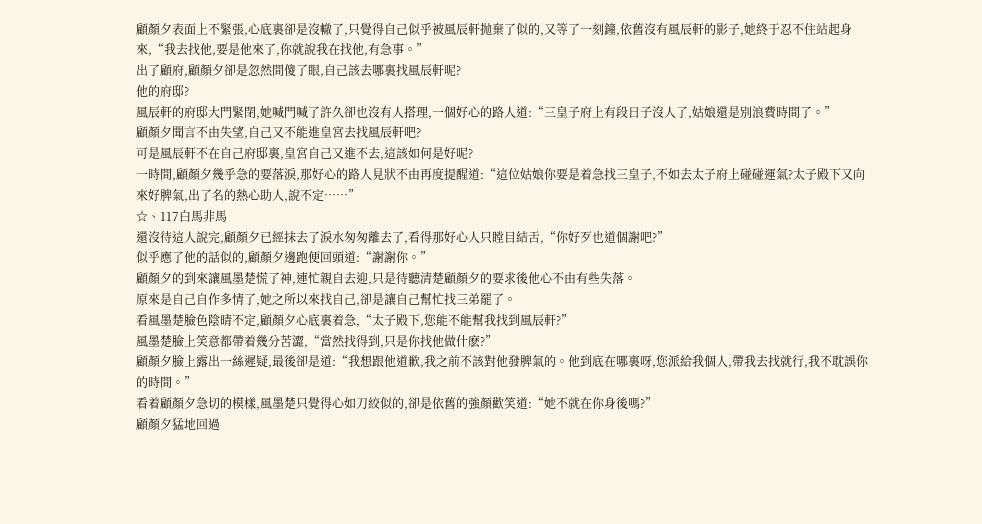顧顏夕表面上不緊張,心底裏卻是沒轍了,只覺得自己似乎被風辰軒抛棄了似的,又等了一刻鐘,依舊沒有風辰軒的影子,她終于忍不住站起身來,“我去找他,要是他來了,你就說我在找他,有急事。”
出了顧府,顧顏夕卻是忽然間傻了眼,自己該去哪裏找風辰軒呢?
他的府邸?
風辰軒的府邸大門緊閉,她喊門喊了許久卻也沒有人搭理,一個好心的路人道:“三皇子府上有段日子沒人了,姑娘還是別浪費時間了。”
顧顏夕聞言不由失望,自己又不能進皇宮去找風辰軒吧?
可是風辰軒不在自己府邸裏,皇宮自己又進不去,這該如何是好呢?
一時間,顧顏夕幾乎急的要落淚,那好心的路人見狀不由再度提醒道:“這位姑娘你要是着急找三皇子,不如去太子府上碰碰運氣?太子殿下又向來好脾氣,出了名的熱心助人,說不定……”
☆、117白馬非馬
還沒待這人說完,顧顏夕已經抹去了淚水匆匆離去了,看得那好心人只瞠目結舌,“你好歹也道個謝吧?”
似乎應了他的話似的,顧顏夕邊跑便回頭道:“謝謝你。”
顧顏夕的到來讓風墨楚慌了神,連忙親自去迎,只是待聽清楚顧顏夕的要求後他心不由有些失落。
原來是自己自作多情了,她之所以來找自己,卻是讓自己幫忙找三弟罷了。
看風墨楚臉色陰晴不定,顧顏夕心底裏着急,“太子殿下,您能不能幫我找到風辰軒?”
風墨楚臉上笑意都帶着幾分苦澀,“當然找得到,只是你找他做什麽?”
顧顏夕臉上露出一絲遲疑,最後卻是道:“我想跟他道歉,我之前不該對他發脾氣的。他到底在哪裏呀,您派給我個人,帶我去找就行,我不耽誤你的時間。”
看着顧顏夕急切的模樣,風墨楚只覺得心如刀絞似的,卻是依舊的強顏歡笑道:“她不就在你身後嗎?”
顧顏夕猛地回過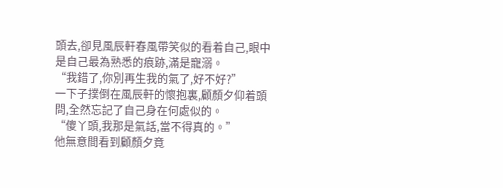頭去,卻見風辰軒春風帶笑似的看着自己,眼中是自己最為熟悉的痕跡,滿是寵溺。
“我錯了,你別再生我的氣了,好不好?”
一下子撲倒在風辰軒的懷抱裏,顧顏夕仰着頭問,全然忘記了自己身在何處似的。
“傻丫頭,我那是氣話,當不得真的。”
他無意間看到顧顏夕竟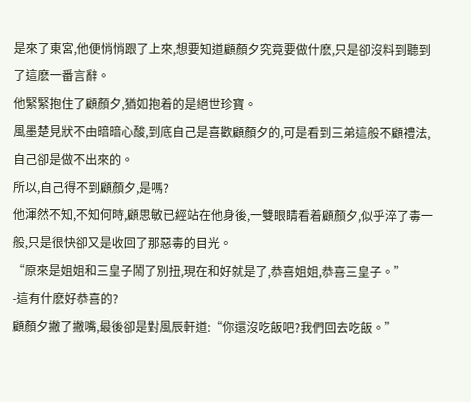是來了東宮,他便悄悄跟了上來,想要知道顧顏夕究竟要做什麽,只是卻沒料到聽到了這麽一番言辭。
他緊緊抱住了顧顏夕,猶如抱着的是絕世珍寶。
風墨楚見狀不由暗暗心酸,到底自己是喜歡顧顏夕的,可是看到三弟這般不顧禮法,自己卻是做不出來的。
所以,自己得不到顧顏夕,是嗎?
他渾然不知,不知何時,顧思敏已經站在他身後,一雙眼睛看着顧顏夕,似乎淬了毒一般,只是很快卻又是收回了那惡毒的目光。
“原來是姐姐和三皇子鬧了別扭,現在和好就是了,恭喜姐姐,恭喜三皇子。”
-這有什麽好恭喜的?
顧顏夕撇了撇嘴,最後卻是對風辰軒道:“你還沒吃飯吧?我們回去吃飯。”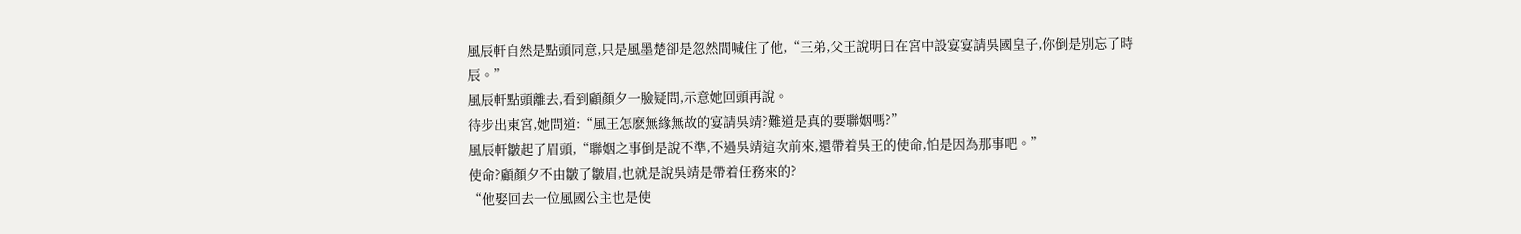風辰軒自然是點頭同意,只是風墨楚卻是忽然間喊住了他,“三弟,父王說明日在宮中設宴宴請吳國皇子,你倒是別忘了時辰。”
風辰軒點頭離去,看到顧顏夕一臉疑問,示意她回頭再說。
待步出東宮,她問道:“風王怎麽無緣無故的宴請吳靖?難道是真的要聯姻嗎?”
風辰軒皺起了眉頭,“聯姻之事倒是說不準,不過吳靖這次前來,還帶着吳王的使命,怕是因為那事吧。”
使命?顧顏夕不由皺了皺眉,也就是說吳靖是帶着任務來的?
“他娶回去一位風國公主也是使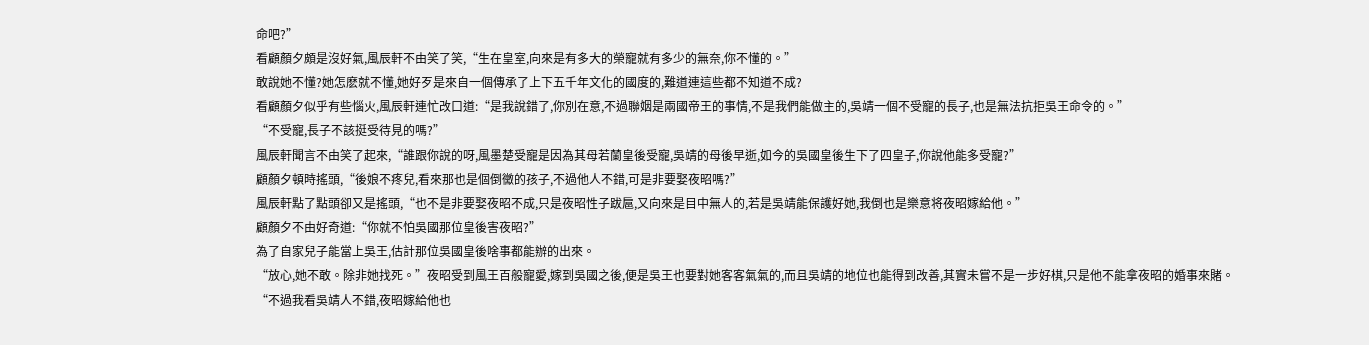命吧?”
看顧顏夕頗是沒好氣,風辰軒不由笑了笑,“生在皇室,向來是有多大的榮寵就有多少的無奈,你不懂的。”
敢說她不懂?她怎麽就不懂,她好歹是來自一個傳承了上下五千年文化的國度的,難道連這些都不知道不成?
看顧顏夕似乎有些惱火,風辰軒連忙改口道:“是我說錯了,你別在意,不過聯姻是兩國帝王的事情,不是我們能做主的,吳靖一個不受寵的長子,也是無法抗拒吳王命令的。”
“不受寵,長子不該挺受待見的嗎?”
風辰軒聞言不由笑了起來,“誰跟你說的呀,風墨楚受寵是因為其母若蘭皇後受寵,吳靖的母後早逝,如今的吳國皇後生下了四皇子,你說他能多受寵?”
顧顏夕頓時搖頭,“後娘不疼兒,看來那也是個倒黴的孩子,不過他人不錯,可是非要娶夜昭嗎?”
風辰軒點了點頭卻又是搖頭,“也不是非要娶夜昭不成,只是夜昭性子跋扈,又向來是目中無人的,若是吳靖能保護好她,我倒也是樂意将夜昭嫁給他。”
顧顏夕不由好奇道:“你就不怕吳國那位皇後害夜昭?”
為了自家兒子能當上吳王,估計那位吳國皇後啥事都能辦的出來。
“放心,她不敢。除非她找死。”夜昭受到風王百般寵愛,嫁到吳國之後,便是吳王也要對她客客氣氣的,而且吳靖的地位也能得到改善,其實未嘗不是一步好棋,只是他不能拿夜昭的婚事來賭。
“不過我看吳靖人不錯,夜昭嫁給他也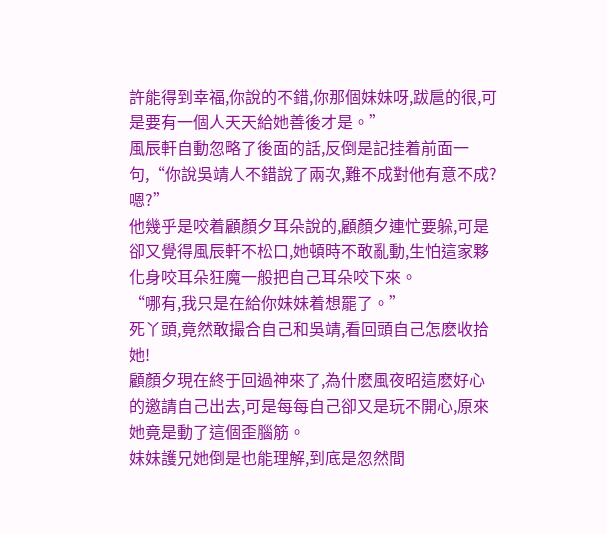許能得到幸福,你說的不錯,你那個妹妹呀,跋扈的很,可是要有一個人天天給她善後才是。”
風辰軒自動忽略了後面的話,反倒是記挂着前面一句,“你說吳靖人不錯說了兩次,難不成對他有意不成?嗯?”
他幾乎是咬着顧顏夕耳朵說的,顧顏夕連忙要躲,可是卻又覺得風辰軒不松口,她頓時不敢亂動,生怕這家夥化身咬耳朵狂魔一般把自己耳朵咬下來。
“哪有,我只是在給你妹妹着想罷了。”
死丫頭,竟然敢撮合自己和吳靖,看回頭自己怎麽收拾她!
顧顏夕現在終于回過神來了,為什麽風夜昭這麽好心的邀請自己出去,可是每每自己卻又是玩不開心,原來她竟是動了這個歪腦筋。
妹妹護兄她倒是也能理解,到底是忽然間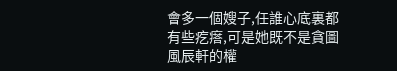會多一個嫂子,任誰心底裏都有些疙瘩,可是她既不是貪圖風辰軒的權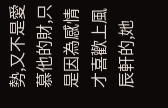勢,又不是愛慕他的財,只是因為感情才喜歡上風辰軒的,她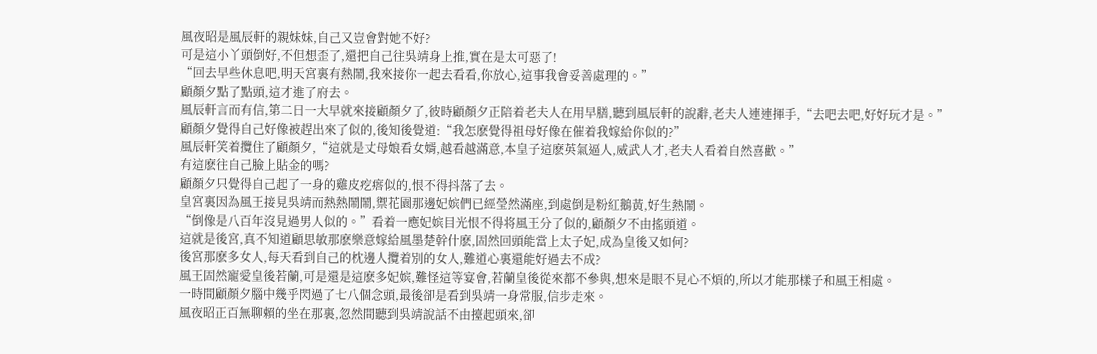風夜昭是風辰軒的親妹妹,自己又豈會對她不好?
可是這小丫頭倒好,不但想歪了,還把自己往吳靖身上推,實在是太可惡了!
“回去早些休息吧,明天宮裏有熱鬧,我來接你一起去看看,你放心,這事我會妥善處理的。”
顧顏夕點了點頭,這才進了府去。
風辰軒言而有信,第二日一大早就來接顧顏夕了,彼時顧顏夕正陪着老夫人在用早膳,聽到風辰軒的說辭,老夫人連連揮手,“去吧去吧,好好玩才是。”
顧顏夕覺得自己好像被趕出來了似的,後知後覺道:“我怎麽覺得祖母好像在催着我嫁給你似的?”
風辰軒笑着攬住了顧顏夕,“這就是丈母娘看女婿,越看越滿意,本皇子這麽英氣逼人,威武人才,老夫人看着自然喜歡。”
有這麽往自己臉上貼金的嗎?
顧顏夕只覺得自己起了一身的雞皮疙瘩似的,恨不得抖落了去。
皇宮裏因為風王接見吳靖而熱熱鬧鬧,禦花園那邊妃嫔們已經瑩然滿座,到處倒是粉紅鵝黃,好生熱鬧。
“倒像是八百年沒見過男人似的。”看着一應妃嫔目光恨不得将風王分了似的,顧顏夕不由搖頭道。
這就是後宮,真不知道顧思敏那麽樂意嫁給風墨楚幹什麽,固然回頭能當上太子妃,成為皇後又如何?
後宮那麽多女人,每天看到自己的枕邊人攬着別的女人,難道心裏還能好過去不成?
風王固然寵愛皇後若蘭,可是還是這麽多妃嫔,難怪這等宴會,若蘭皇後從來都不參與,想來是眼不見心不煩的,所以才能那樣子和風王相處。
一時間顧顏夕腦中幾乎閃過了七八個念頭,最後卻是看到吳靖一身常服,信步走來。
風夜昭正百無聊賴的坐在那裏,忽然間聽到吳靖說話不由擡起頭來,卻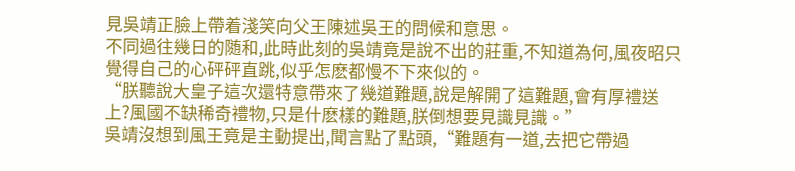見吳靖正臉上帶着淺笑向父王陳述吳王的問候和意思。
不同過往幾日的随和,此時此刻的吳靖竟是說不出的莊重,不知道為何,風夜昭只覺得自己的心砰砰直跳,似乎怎麽都慢不下來似的。
“朕聽說大皇子這次還特意帶來了幾道難題,說是解開了這難題,會有厚禮送上?風國不缺稀奇禮物,只是什麽樣的難題,朕倒想要見識見識。”
吳靖沒想到風王竟是主動提出,聞言點了點頭,“難題有一道,去把它帶過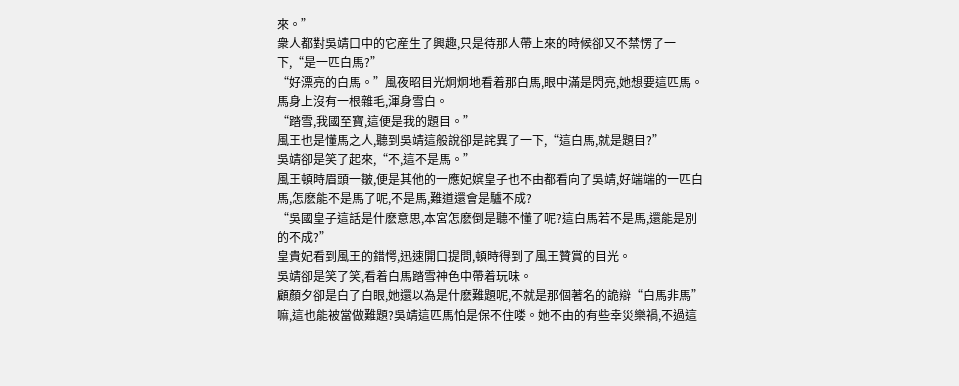來。”
衆人都對吳靖口中的它産生了興趣,只是待那人帶上來的時候卻又不禁愣了一下,“是一匹白馬?”
“好漂亮的白馬。”風夜昭目光炯炯地看着那白馬,眼中滿是閃亮,她想要這匹馬。
馬身上沒有一根雜毛,渾身雪白。
“踏雪,我國至寶,這便是我的題目。”
風王也是懂馬之人,聽到吳靖這般說卻是詫異了一下,“這白馬,就是題目?”
吳靖卻是笑了起來,“不,這不是馬。”
風王頓時眉頭一皺,便是其他的一應妃嫔皇子也不由都看向了吳靖,好端端的一匹白馬,怎麽能不是馬了呢,不是馬,難道還會是驢不成?
“吳國皇子這話是什麽意思,本宮怎麽倒是聽不懂了呢?這白馬若不是馬,還能是別的不成?”
皇貴妃看到風王的錯愕,迅速開口提問,頓時得到了風王贊賞的目光。
吳靖卻是笑了笑,看着白馬踏雪神色中帶着玩味。
顧顏夕卻是白了白眼,她還以為是什麽難題呢,不就是那個著名的詭辯“白馬非馬”嘛,這也能被當做難題?吳靖這匹馬怕是保不住喽。她不由的有些幸災樂禍,不過這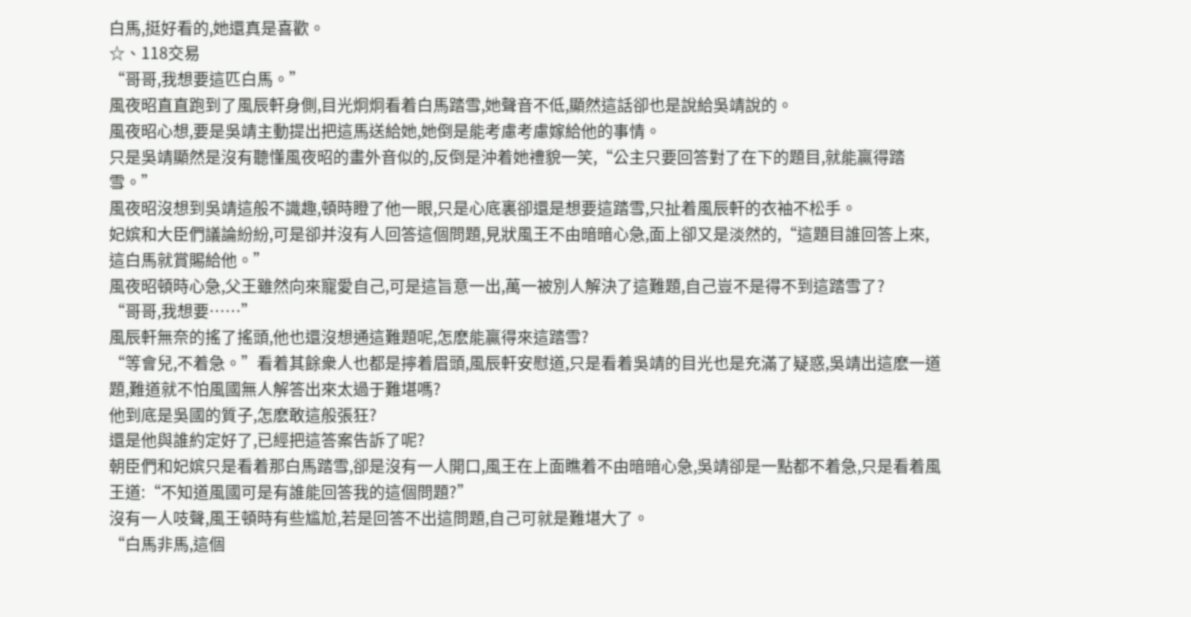白馬,挺好看的,她還真是喜歡。
☆、118交易
“哥哥,我想要這匹白馬。”
風夜昭直直跑到了風辰軒身側,目光炯炯看着白馬踏雪,她聲音不低,顯然這話卻也是說給吳靖說的。
風夜昭心想,要是吳靖主動提出把這馬送給她,她倒是能考慮考慮嫁給他的事情。
只是吳靖顯然是沒有聽懂風夜昭的畫外音似的,反倒是沖着她禮貌一笑,“公主只要回答對了在下的題目,就能贏得踏雪。”
風夜昭沒想到吳靖這般不識趣,頓時瞪了他一眼,只是心底裏卻還是想要這踏雪,只扯着風辰軒的衣袖不松手。
妃嫔和大臣們議論紛紛,可是卻并沒有人回答這個問題,見狀風王不由暗暗心急,面上卻又是淡然的,“這題目誰回答上來,這白馬就賞賜給他。”
風夜昭頓時心急,父王雖然向來寵愛自己,可是這旨意一出,萬一被別人解決了這難題,自己豈不是得不到這踏雪了?
“哥哥,我想要……”
風辰軒無奈的搖了搖頭,他也還沒想通這難題呢,怎麽能贏得來這踏雪?
“等會兒,不着急。”看着其餘衆人也都是擰着眉頭,風辰軒安慰道,只是看着吳靖的目光也是充滿了疑惑,吳靖出這麽一道題,難道就不怕風國無人解答出來太過于難堪嗎?
他到底是吳國的質子,怎麽敢這般張狂?
還是他與誰約定好了,已經把這答案告訴了呢?
朝臣們和妃嫔只是看着那白馬踏雪,卻是沒有一人開口,風王在上面瞧着不由暗暗心急,吳靖卻是一點都不着急,只是看着風王道:“不知道風國可是有誰能回答我的這個問題?”
沒有一人吱聲,風王頓時有些尴尬,若是回答不出這問題,自己可就是難堪大了。
“白馬非馬,這個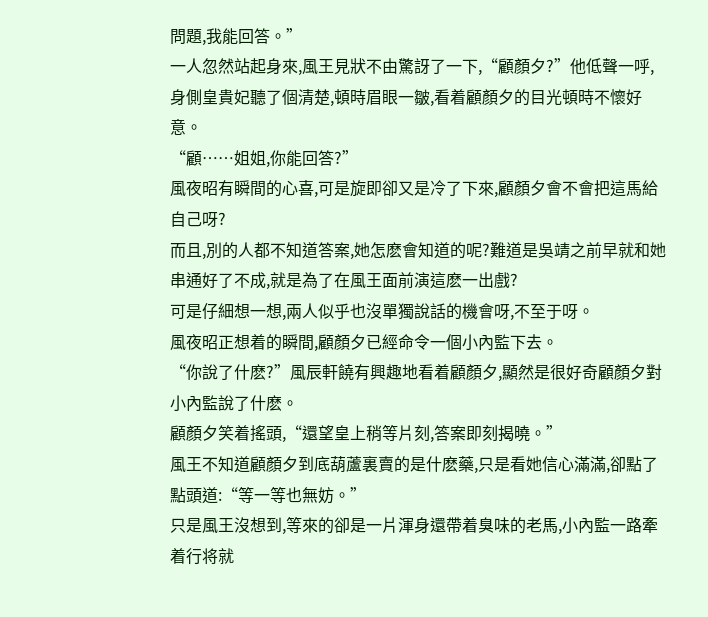問題,我能回答。”
一人忽然站起身來,風王見狀不由驚訝了一下,“顧顏夕?”他低聲一呼,身側皇貴妃聽了個清楚,頓時眉眼一皺,看着顧顏夕的目光頓時不懷好意。
“顧……姐姐,你能回答?”
風夜昭有瞬間的心喜,可是旋即卻又是冷了下來,顧顏夕會不會把這馬給自己呀?
而且,別的人都不知道答案,她怎麽會知道的呢?難道是吳靖之前早就和她串通好了不成,就是為了在風王面前演這麽一出戲?
可是仔細想一想,兩人似乎也沒單獨說話的機會呀,不至于呀。
風夜昭正想着的瞬間,顧顏夕已經命令一個小內監下去。
“你說了什麽?”風辰軒饒有興趣地看着顧顏夕,顯然是很好奇顧顏夕對小內監說了什麽。
顧顏夕笑着搖頭,“還望皇上稍等片刻,答案即刻揭曉。”
風王不知道顧顏夕到底葫蘆裏賣的是什麽藥,只是看她信心滿滿,卻點了點頭道:“等一等也無妨。”
只是風王沒想到,等來的卻是一片渾身還帶着臭味的老馬,小內監一路牽着行将就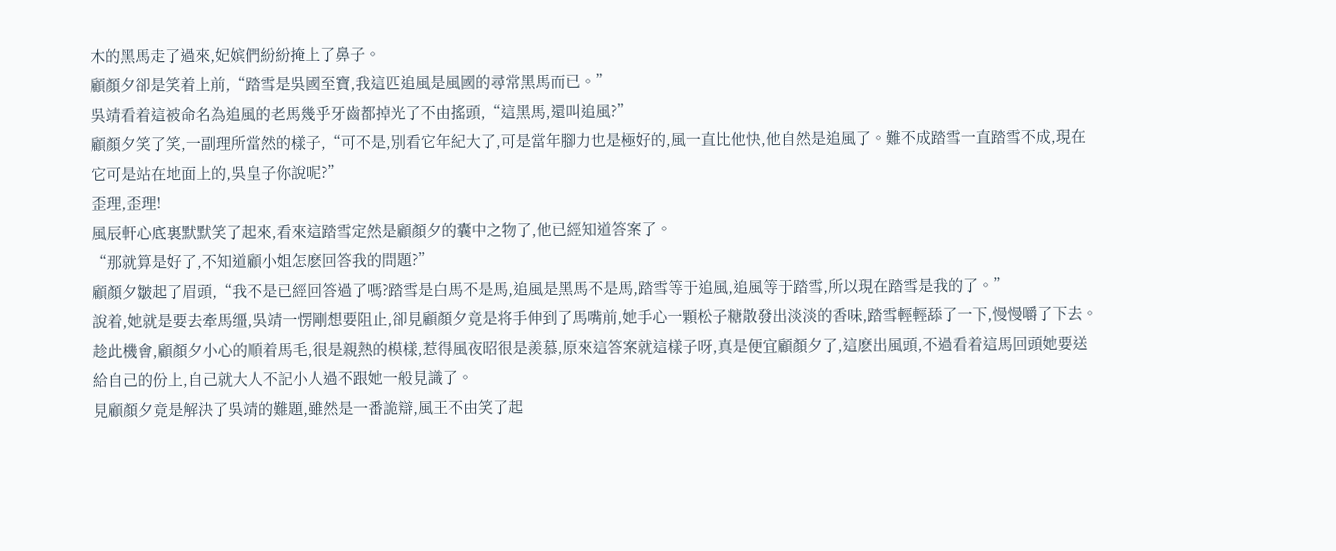木的黑馬走了過來,妃嫔們紛紛掩上了鼻子。
顧顏夕卻是笑着上前,“踏雪是吳國至寶,我這匹追風是風國的尋常黑馬而已。”
吳靖看着這被命名為追風的老馬幾乎牙齒都掉光了不由搖頭,“這黑馬,還叫追風?”
顧顏夕笑了笑,一副理所當然的樣子,“可不是,別看它年紀大了,可是當年腳力也是極好的,風一直比他快,他自然是追風了。難不成踏雪一直踏雪不成,現在它可是站在地面上的,吳皇子你說呢?”
歪理,歪理!
風辰軒心底裏默默笑了起來,看來這踏雪定然是顧顏夕的囊中之物了,他已經知道答案了。
“那就算是好了,不知道顧小姐怎麽回答我的問題?”
顧顏夕皺起了眉頭,“我不是已經回答過了嗎?踏雪是白馬不是馬,追風是黑馬不是馬,踏雪等于追風,追風等于踏雪,所以現在踏雪是我的了。”
說着,她就是要去牽馬缰,吳靖一愣剛想要阻止,卻見顧顏夕竟是将手伸到了馬嘴前,她手心一顆松子糖散發出淡淡的香味,踏雪輕輕舔了一下,慢慢嚼了下去。
趁此機會,顧顏夕小心的順着馬毛,很是親熱的模樣,惹得風夜昭很是羨慕,原來這答案就這樣子呀,真是便宜顧顏夕了,這麽出風頭,不過看着這馬回頭她要送給自己的份上,自己就大人不記小人過不跟她一般見識了。
見顧顏夕竟是解決了吳靖的難題,雖然是一番詭辯,風王不由笑了起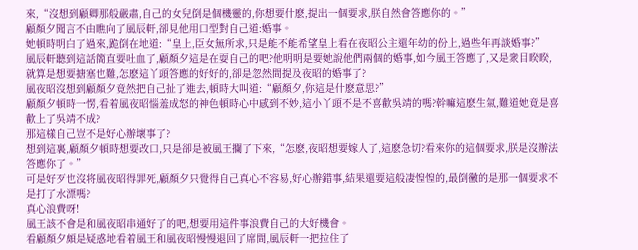來,“沒想到顧卿那般嚴肅,自己的女兒倒是個機靈的,你想要什麽,提出一個要求,朕自然會答應你的。”
顧顏夕聞言不由瞧向了風辰軒,卻見他用口型對自己道:婚事。
她頓時明白了過來,跪倒在地道:“皇上,臣女無所求,只是能不能希望皇上看在夜昭公主還年幼的份上,過些年再談婚事?”
風辰軒聽到這話簡直要吐血了,顧顏夕這是在耍自己的吧?他明明是要她說他們兩個的婚事,如今風王答應了,又是衆目睽睽,就算是想要搪塞也難,怎麽這丫頭答應的好好的,卻是忽然間提及夜昭的婚事了?
風夜昭沒想到顧顏夕竟然把自己扯了進去,頓時大叫道:“顧顏夕,你這是什麽意思?”
顧顏夕頓時一愣,看着風夜昭惱羞成怒的神色頓時心中感到不妙,這小丫頭不是不喜歡吳靖的嗎?幹嘛這麽生氣,難道她竟是喜歡上了吳靖不成?
那這樣自己豈不是好心辦壞事了?
想到這裏,顧顏夕頓時想要改口,只是卻是被風王攔了下來,“怎麽,夜昭想要嫁人了,這麽急切?看來你的這個要求,朕是沒辦法答應你了。”
可是好歹也沒将風夜昭得罪死,顧顏夕只覺得自己真心不容易,好心辦錯事,結果還要這般凄惶惶的,最倒黴的是那一個要求不是打了水漂嗎?
真心浪費呀!
風王該不會是和風夜昭串通好了的吧,想要用這件事浪費自己的大好機會。
看顧顏夕頗是疑惑地看着風王和風夜昭慢慢退回了席間,風辰軒一把拉住了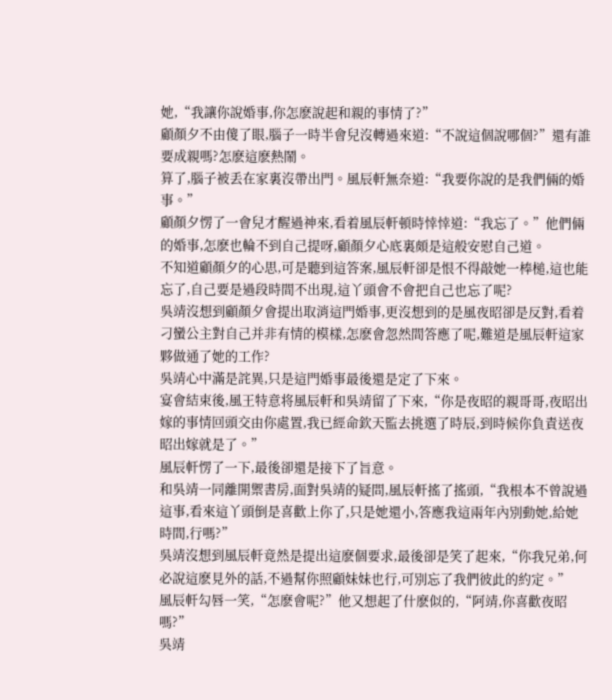她,“我讓你說婚事,你怎麽說起和親的事情了?”
顧顏夕不由傻了眼,腦子一時半會兒沒轉過來道:“不說這個說哪個?”還有誰要成親嗎?怎麽這麽熱鬧。
算了,腦子被丢在家裏沒帶出門。風辰軒無奈道:“我要你說的是我們倆的婚事。”
顧顏夕愣了一會兒才醒過神來,看着風辰軒頓時悻悻道:“我忘了。”他們倆的婚事,怎麽也輪不到自己提呀,顧顏夕心底裏頗是這般安慰自己道。
不知道顧顏夕的心思,可是聽到這答案,風辰軒卻是恨不得敲她一棒槌,這也能忘了,自己要是過段時間不出現,這丫頭會不會把自己也忘了呢?
吳靖沒想到顧顏夕會提出取消這門婚事,更沒想到的是風夜昭卻是反對,看着刁蠻公主對自己并非有情的模樣,怎麽會忽然間答應了呢,難道是風辰軒這家夥做通了她的工作?
吳靖心中滿是詫異,只是這門婚事最後還是定了下來。
宴會結束後,風王特意将風辰軒和吳靖留了下來,“你是夜昭的親哥哥,夜昭出嫁的事情回頭交由你處置,我已經命欽天監去挑選了時辰,到時候你負責送夜昭出嫁就是了。”
風辰軒愣了一下,最後卻還是接下了旨意。
和吳靖一同離開禦書房,面對吳靖的疑問,風辰軒搖了搖頭,“我根本不曾說過這事,看來這丫頭倒是喜歡上你了,只是她還小,答應我這兩年內別動她,給她時間,行嗎?”
吳靖沒想到風辰軒竟然是提出這麽個要求,最後卻是笑了起來,“你我兄弟,何必說這麽見外的話,不過幫你照顧妹妹也行,可別忘了我們彼此的約定。”
風辰軒勾唇一笑,“怎麽會呢?”他又想起了什麽似的,“阿靖,你喜歡夜昭嗎?”
吳靖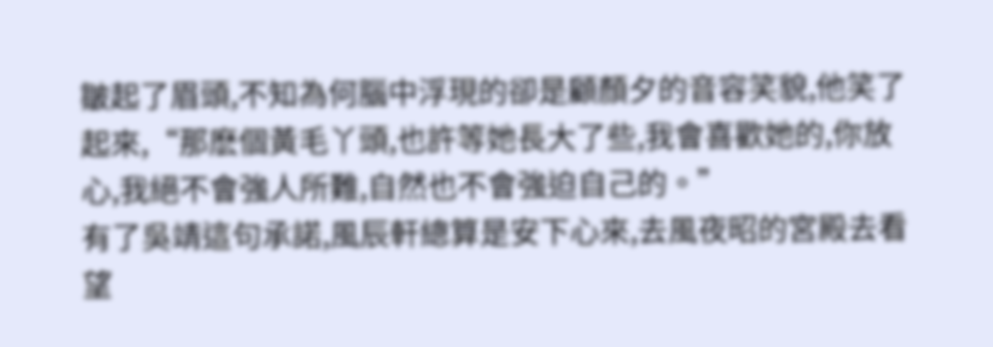皺起了眉頭,不知為何腦中浮現的卻是顧顏夕的音容笑貌,他笑了起來,“那麽個黃毛丫頭,也許等她長大了些,我會喜歡她的,你放心,我絕不會強人所難,自然也不會強迫自己的。”
有了吳靖這句承諾,風辰軒總算是安下心來,去風夜昭的宮殿去看望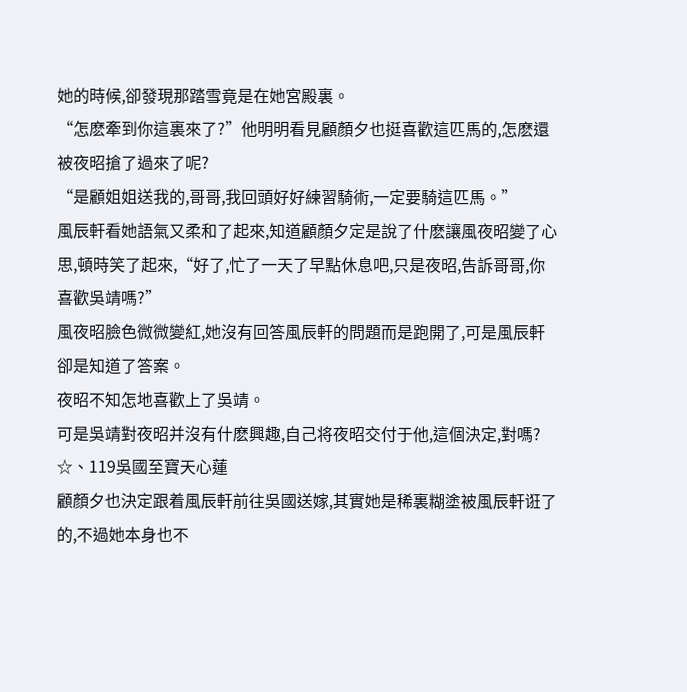她的時候,卻發現那踏雪竟是在她宮殿裏。
“怎麽牽到你這裏來了?”他明明看見顧顏夕也挺喜歡這匹馬的,怎麽還被夜昭搶了過來了呢?
“是顧姐姐送我的,哥哥,我回頭好好練習騎術,一定要騎這匹馬。”
風辰軒看她語氣又柔和了起來,知道顧顏夕定是說了什麽讓風夜昭變了心思,頓時笑了起來,“好了,忙了一天了早點休息吧,只是夜昭,告訴哥哥,你喜歡吳靖嗎?”
風夜昭臉色微微變紅,她沒有回答風辰軒的問題而是跑開了,可是風辰軒卻是知道了答案。
夜昭不知怎地喜歡上了吳靖。
可是吳靖對夜昭并沒有什麽興趣,自己将夜昭交付于他,這個決定,對嗎?
☆、119吳國至寶天心蓮
顧顏夕也決定跟着風辰軒前往吳國送嫁,其實她是稀裏糊塗被風辰軒诳了的,不過她本身也不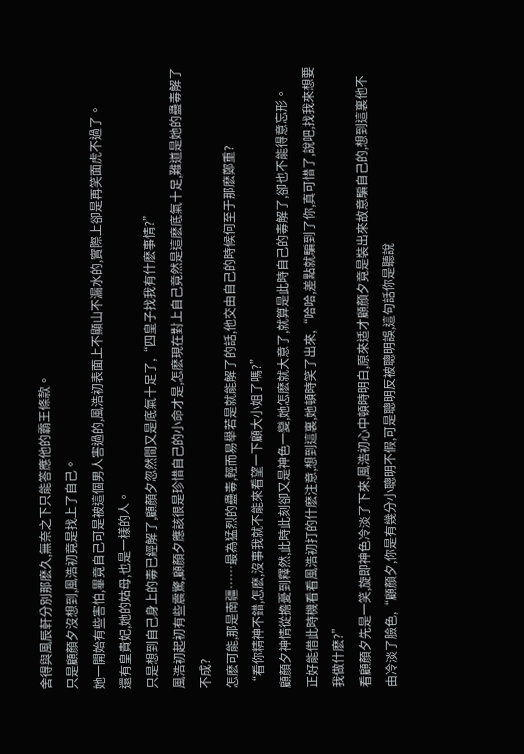舍得與風辰軒分別那麽久,無奈之下只能答應他的霸王條款。
只是顧顏夕沒想到,風浩初竟是找上了自己。
她一開始有些害怕,畢竟自己可是被這個男人害過的,風浩初表面上不顯山不漏水的,實際上卻是再笑面虎不過了。
還有皇貴妃,她的姑母,也是一樣的人。
只是想到自己身上的毒已經解了,顧顏夕忽然間又是底氣十足了,“四皇子找我有什麽事情?”
風浩初起初有些震驚,顧顏夕應該很是珍惜自己的小命才是,怎麽現在對上自己竟然是這麽底氣十足,難道是她的蠱毒解了不成?
怎麽可能,那是南疆……最為猛烈的蠱毒,輕而易舉若是就能解了的話,他交由自己的時候何至于那麽鄭重?
“看你精神不錯,怎麽,沒事我就不能來看望一下顧大小姐了嗎?”
顧顏夕神情從擔憂到釋然,此時此刻卻又是神色一變,她怎麽就大意了,就算是此時自己的毒解了,卻也不能得意忘形。
正好能借此時機看看風浩初打的什麽注意,想到這裏,她頓時笑了出來,“哈哈,差點就騙到了你,真可惜了,說吧,找我來想要我做什麽?”
看顧顏夕先是一笑,旋即神色冷淡了下來,風浩初心中頓時明白,原來适才顧顏夕竟是裝出來故意騙自己的,想到這裏他不由冷淡了臉色,“顧顏夕,你是有幾分小聰明不假,可是聰明反被聰明誤,這句話你是聽說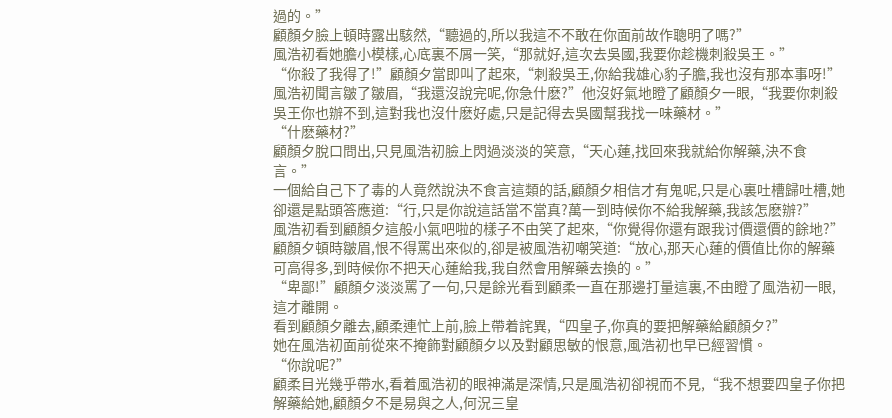過的。”
顧顏夕臉上頓時露出駭然,“聽過的,所以我這不不敢在你面前故作聰明了嗎?”
風浩初看她膽小模樣,心底裏不屑一笑,“那就好,這次去吳國,我要你趁機刺殺吳王。”
“你殺了我得了!”顧顏夕當即叫了起來,“刺殺吳王,你給我雄心豹子膽,我也沒有那本事呀!”
風浩初聞言皺了皺眉,“我還沒說完呢,你急什麽?”他沒好氣地瞪了顧顏夕一眼,“我要你刺殺吳王你也辦不到,這對我也沒什麽好處,只是記得去吳國幫我找一味藥材。”
“什麽藥材?”
顧顏夕脫口問出,只見風浩初臉上閃過淡淡的笑意,“天心蓮,找回來我就給你解藥,決不食言。”
一個給自己下了毒的人竟然說決不食言這類的話,顧顏夕相信才有鬼呢,只是心裏吐槽歸吐槽,她卻還是點頭答應道:“行,只是你說這話當不當真?萬一到時候你不給我解藥,我該怎麽辦?”
風浩初看到顧顏夕這般小氣吧啦的樣子不由笑了起來,“你覺得你還有跟我讨價還價的餘地?”
顧顏夕頓時皺眉,恨不得罵出來似的,卻是被風浩初嘲笑道:“放心,那天心蓮的價值比你的解藥可高得多,到時候你不把天心蓮給我,我自然會用解藥去換的。”
“卑鄙!”顧顏夕淡淡罵了一句,只是餘光看到顧柔一直在那邊打量這裏,不由瞪了風浩初一眼,這才離開。
看到顧顏夕離去,顧柔連忙上前,臉上帶着詫異,“四皇子,你真的要把解藥給顧顏夕?”
她在風浩初面前從來不掩飾對顧顏夕以及對顧思敏的恨意,風浩初也早已經習慣。
“你說呢?”
顧柔目光幾乎帶水,看着風浩初的眼神滿是深情,只是風浩初卻視而不見,“我不想要四皇子你把解藥給她,顧顏夕不是易與之人,何況三皇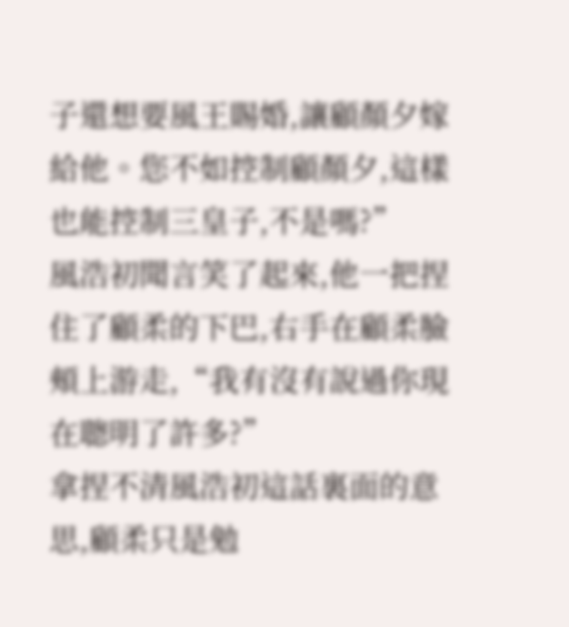子還想要風王賜婚,讓顧顏夕嫁給他。您不如控制顧顏夕,這樣也能控制三皇子,不是嗎?”
風浩初聞言笑了起來,他一把捏住了顧柔的下巴,右手在顧柔臉頰上游走,“我有沒有說過你現在聰明了許多?”
拿捏不清風浩初這話裏面的意思,顧柔只是勉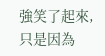強笑了起來,只是因為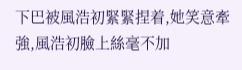下巴被風浩初緊緊捏着,她笑意牽強,風浩初臉上絲毫不加